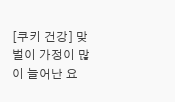[쿠키 건강] 맞벌이 가정이 많이 늘어난 요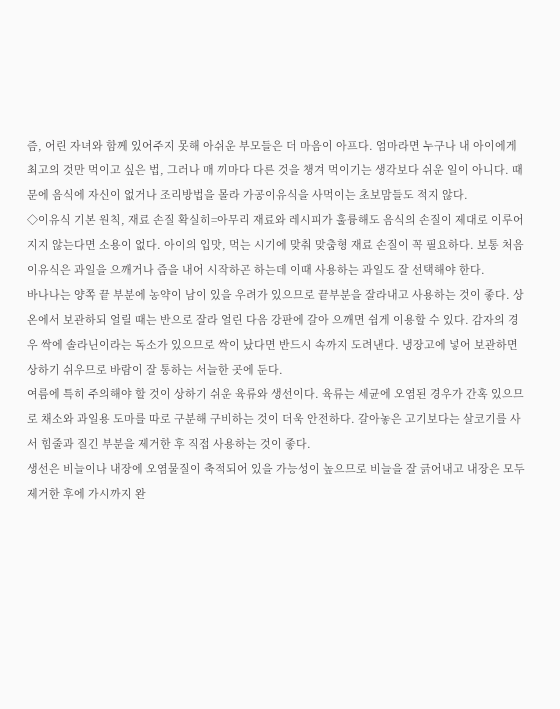즘, 어린 자녀와 함께 있어주지 못해 아쉬운 부모들은 더 마음이 아프다. 엄마라면 누구나 내 아이에게 최고의 것만 먹이고 싶은 법, 그러나 매 끼마다 다른 것을 챙겨 먹이기는 생각보다 쉬운 일이 아니다. 때문에 음식에 자신이 없거나 조리방법을 몰라 가공이유식을 사먹이는 초보맘들도 적지 않다.
◇이유식 기본 원칙, 재료 손질 확실히=아무리 재료와 레시피가 훌륭해도 음식의 손질이 제대로 이루어지지 않는다면 소용이 없다. 아이의 입맛, 먹는 시기에 맞춰 맞춤형 재료 손질이 꼭 필요하다. 보통 처음 이유식은 과일을 으깨거나 즙을 내어 시작하곤 하는데 이때 사용하는 과일도 잘 선택해야 한다.
바나나는 양쪽 끝 부분에 농약이 남이 있을 우려가 있으므로 끝부분을 잘라내고 사용하는 것이 좋다. 상온에서 보관하되 얼릴 때는 반으로 잘라 얼린 다음 강판에 갈아 으깨면 쉽게 이용할 수 있다. 감자의 경우 싹에 솔라닌이라는 독소가 있으므로 싹이 났다면 반드시 속까지 도려낸다. 냉장고에 넣어 보관하면 상하기 쉬우므로 바람이 잘 통하는 서늘한 곳에 둔다.
여름에 특히 주의해야 할 것이 상하기 쉬운 육류와 생선이다. 육류는 세균에 오염된 경우가 간혹 있으므로 채소와 과일용 도마를 따로 구분해 구비하는 것이 더욱 안전하다. 갈아놓은 고기보다는 살코기를 사서 힘줄과 질긴 부분을 제거한 후 직접 사용하는 것이 좋다.
생선은 비늘이나 내장에 오염물질이 축적되어 있을 가능성이 높으므로 비늘을 잘 긁어내고 내장은 모두 제거한 후에 가시까지 완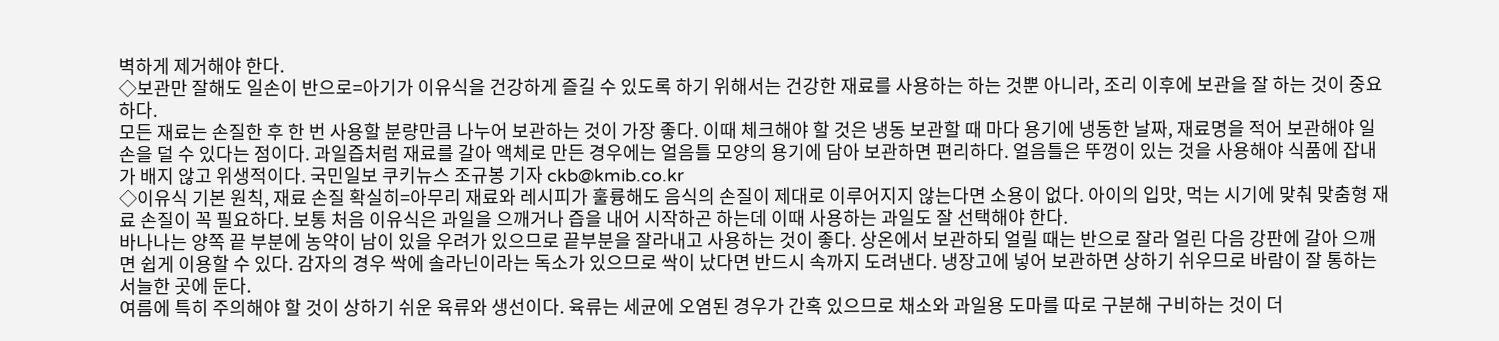벽하게 제거해야 한다.
◇보관만 잘해도 일손이 반으로=아기가 이유식을 건강하게 즐길 수 있도록 하기 위해서는 건강한 재료를 사용하는 하는 것뿐 아니라, 조리 이후에 보관을 잘 하는 것이 중요하다.
모든 재료는 손질한 후 한 번 사용할 분량만큼 나누어 보관하는 것이 가장 좋다. 이때 체크해야 할 것은 냉동 보관할 때 마다 용기에 냉동한 날짜, 재료명을 적어 보관해야 일손을 덜 수 있다는 점이다. 과일즙처럼 재료를 갈아 액체로 만든 경우에는 얼음틀 모양의 용기에 담아 보관하면 편리하다. 얼음틀은 뚜껑이 있는 것을 사용해야 식품에 잡내가 배지 않고 위생적이다. 국민일보 쿠키뉴스 조규봉 기자 ckb@kmib.co.kr
◇이유식 기본 원칙, 재료 손질 확실히=아무리 재료와 레시피가 훌륭해도 음식의 손질이 제대로 이루어지지 않는다면 소용이 없다. 아이의 입맛, 먹는 시기에 맞춰 맞춤형 재료 손질이 꼭 필요하다. 보통 처음 이유식은 과일을 으깨거나 즙을 내어 시작하곤 하는데 이때 사용하는 과일도 잘 선택해야 한다.
바나나는 양쪽 끝 부분에 농약이 남이 있을 우려가 있으므로 끝부분을 잘라내고 사용하는 것이 좋다. 상온에서 보관하되 얼릴 때는 반으로 잘라 얼린 다음 강판에 갈아 으깨면 쉽게 이용할 수 있다. 감자의 경우 싹에 솔라닌이라는 독소가 있으므로 싹이 났다면 반드시 속까지 도려낸다. 냉장고에 넣어 보관하면 상하기 쉬우므로 바람이 잘 통하는 서늘한 곳에 둔다.
여름에 특히 주의해야 할 것이 상하기 쉬운 육류와 생선이다. 육류는 세균에 오염된 경우가 간혹 있으므로 채소와 과일용 도마를 따로 구분해 구비하는 것이 더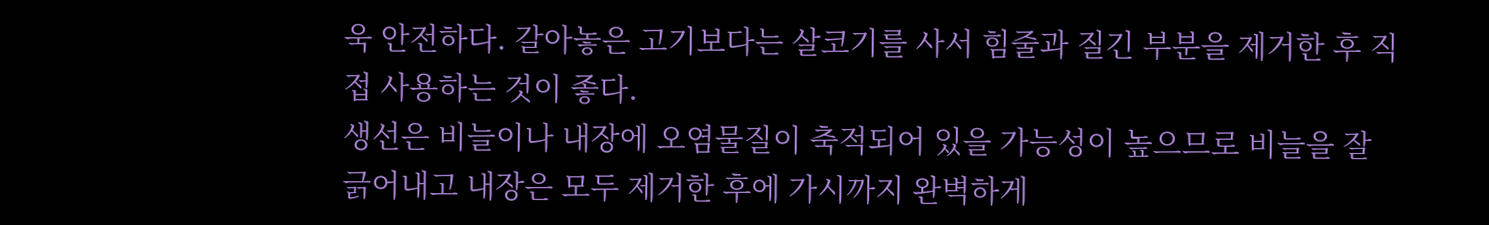욱 안전하다. 갈아놓은 고기보다는 살코기를 사서 힘줄과 질긴 부분을 제거한 후 직접 사용하는 것이 좋다.
생선은 비늘이나 내장에 오염물질이 축적되어 있을 가능성이 높으므로 비늘을 잘 긁어내고 내장은 모두 제거한 후에 가시까지 완벽하게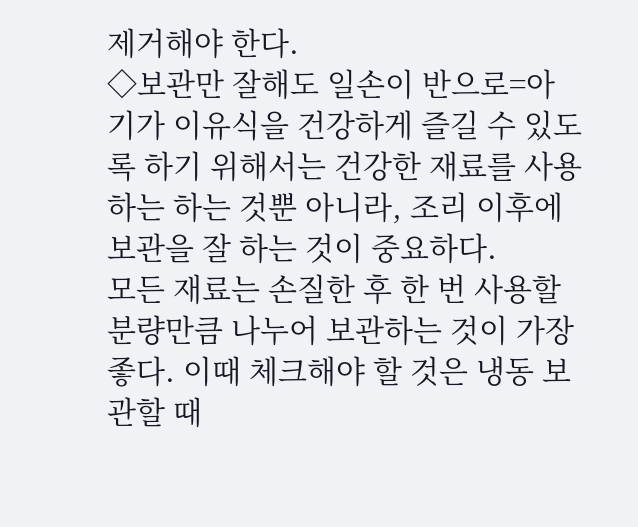제거해야 한다.
◇보관만 잘해도 일손이 반으로=아기가 이유식을 건강하게 즐길 수 있도록 하기 위해서는 건강한 재료를 사용하는 하는 것뿐 아니라, 조리 이후에 보관을 잘 하는 것이 중요하다.
모든 재료는 손질한 후 한 번 사용할 분량만큼 나누어 보관하는 것이 가장 좋다. 이때 체크해야 할 것은 냉동 보관할 때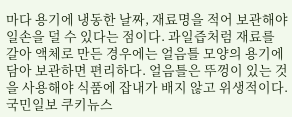마다 용기에 냉동한 날짜, 재료명을 적어 보관해야 일손을 덜 수 있다는 점이다. 과일즙처럼 재료를 갈아 액체로 만든 경우에는 얼음틀 모양의 용기에 담아 보관하면 편리하다. 얼음틀은 뚜껑이 있는 것을 사용해야 식품에 잡내가 배지 않고 위생적이다. 국민일보 쿠키뉴스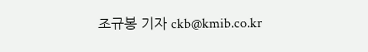조규봉 기자 ckb@kmib.co.kr